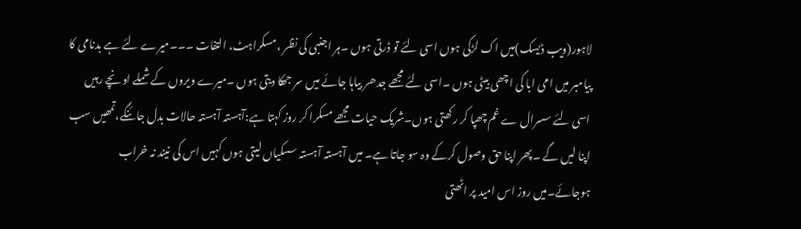لاہور(ویب ڈیسک)میں اک لڑکی ہوں اسی لئے تو ڈرتی ہوں ۔ہر اجنبی کی نظر ،مسکراہٹ، التفات ۔۔۔میرے لئے ہے بدنامی کا پیامبر میں امی ابا کی اچھی بیٹی ہوں ۔اسی لئے مجھے جدھر بیاہا جائے میں سر جھکا دیتی ہوں ۔میرے ویروں کے شملے اونچے رہیں اسی لئے سسرال ے غم چھپا کر رکھتی ہوں۔شریک حیات مجھے مسکرا کر روز کہتا ہے:آہستہ آہستہ حالات بدل جائنگے،تمھیں سب اپنا لیں گے ۔پھر اپنا حق وصول کرکے وہ سو جاتا ہے۔ میں آہستہ آہستہ سسکیاں لیتی ہوں کہیں اس کی نیند نہ خراب ہوجائے۔میں روز اس امید پر اٹھتی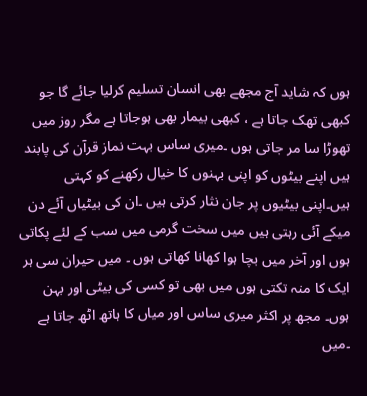ہوں کہ شاید آج مجھے بھی انسان تسلیم کرلیا جائے گا جو کبھی تھک جاتا ہے ، کبھی بیمار بھی ہوجاتا ہے مگر روز میں تھوڑا سا مر جاتی ہوں ۔میری ساس بہت نماز قرآن کی پابند ہیں اپنے بیٹوں کو اپنی بہنوں کا خیال رکھنے کو کہتی ہیں۔اپنی بیٹیوں پر جان نثار کرتی ہیں ۔ان کی بیٹیاں آئے دن میکے آئی رہتی ہیں میں سخت گرمی میں سب کے لئے پکاتی ہوں اور آخر میں بچا ہوا کھانا کھاتی ہوں ۔ میں حیران سی ہر ایک کا منہ تکتی ہوں میں بھی تو کسی کی بیٹی اور بہن ہوں۔ مجھ پر اکثر میری ساس اور میاں کا ہاتھ اٹھ جاتا ہے ۔میں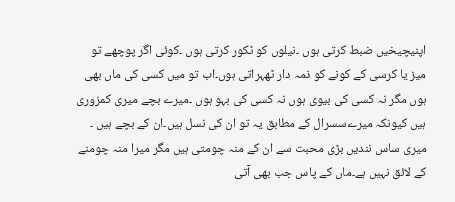اپنیچیخیں ضبط کرتی ہوں ۔نیلوں کو ٹکور کرتی ہوں ۔کوئی اگر پوچھے تو میز یا کرسی کے کونے کو ذمہ دار ٹھہراتی ہوں۔اب تو میں کسی کی ماں بھی ہوں مگر نہ کسی کی بیوی ہوں نہ کسی کی بہو ہوں ۔میرے بچے میری کمزوری ہیں کیونکہ میرےسسرال کے مطابق یہ تو ان کی نسل ہیں۔ان کے بچے ہیں ۔ میری ساس نندیں بڑی محبت سے ان کے منہ چومتی ہیں مگر میرا منہ چومنے کے لائق نہیں ہے۔ماں کے پاس جب بھی آتی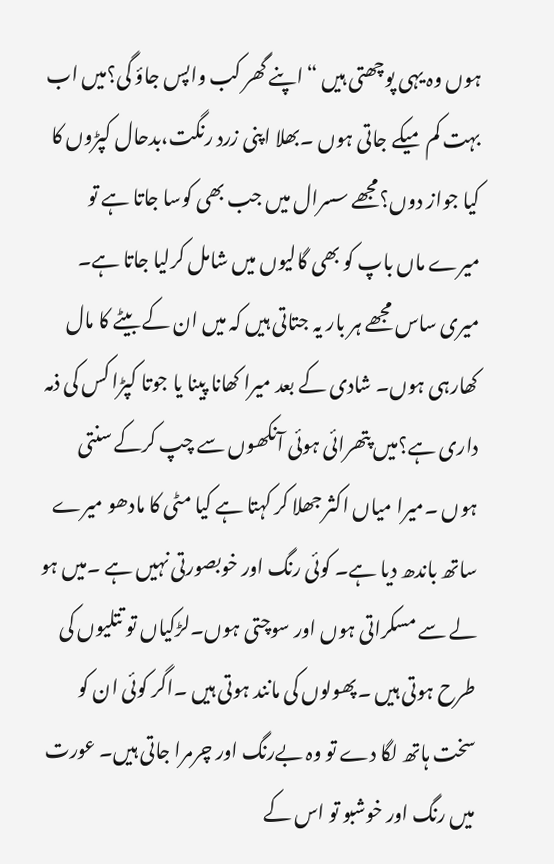ہوں وہ یہی پوچھتی ہیں “اپنے گھر کب واپس جاؤ گی؟میں اب بہت کم میکے جاتی ہوں ۔بھلا اپنی زرد رنگت،بدحال کپڑوں کا کیا جواز دوں؟مجھے سسرال میں جب بھی کوسا جاتا ہے تو میرے ماں باپ کو بھی گالیوں میں شامل کرلیا جاتا ہے۔ میری ساس مجھے ہر بار یہ جتاتی ہیں کہ میں ان کے بیٹے کا مال کھارہی ہوں۔ شادی کے بعد میرا کھانا پینا یا جوتا کپڑا کس کی ذمہ داری ہے؟میں پتھرائی ہوئی آنکھوں سے چپ کرکے سنتی ہوں ۔میرا میاں اکثر جھلا کر کہتا ہے کیا مٹی کا مادھو میرے ساتھ باندھ دیا ہے۔ کوئی رنگ اور خوبصورتی نہیں ہے ۔میں ہو لے سے مسکراتی ہوں اور سوچتی ہوں۔لڑکیاں تو تتلیوں کی طرح ہوتی ہیں ۔پھولوں کی مانند ہوتی ہیں ۔اگر کوئی ان کو سخت ہاتھ لگا دے تو وہ بےرنگ اور چرمرا جاتی ہیں۔ عورت میں رنگ اور خوشبو تو اس کے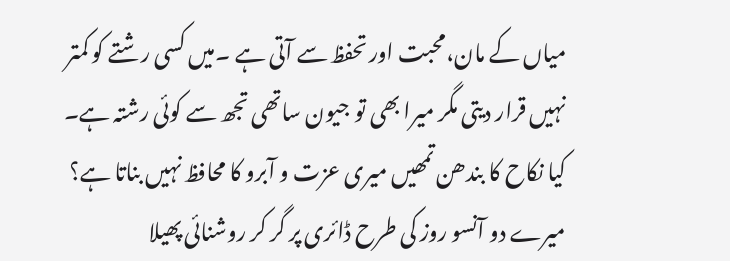میاں کے مان،محبت اور تحفظ سے آتی ہے ۔میں کسی رشتے کو کمتر نہیں قرار دیتی مگر میرا بھی تو جیون ساتھی تجھ سے کوئی رشتہ ہے۔ کیا نکاح کا بندھن تمھیں میری عزت و آبرو کا محافظ نہیں بناتا ہے؟ میرے دو آنسو روز کی طرح ڈائری پر گر کر روشنائی پھیلا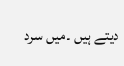دیتے ہیں ۔میں سرد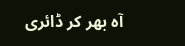آہ بھر کر ڈائری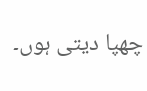چھپا دیتی ہوں۔